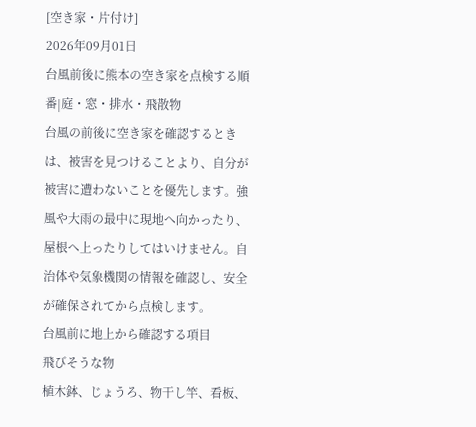[空き家・片付け]
2026年09月01日
台風前後に熊本の空き家を点検する順番|庭・窓・排水・飛散物
台風の前後に空き家を確認するときは、被害を見つけることより、自分が被害に遭わないことを優先します。強風や大雨の最中に現地へ向かったり、屋根へ上ったりしてはいけません。自治体や気象機関の情報を確認し、安全が確保されてから点検します。
台風前に地上から確認する項目
飛びそうな物
植木鉢、じょうろ、物干し竿、看板、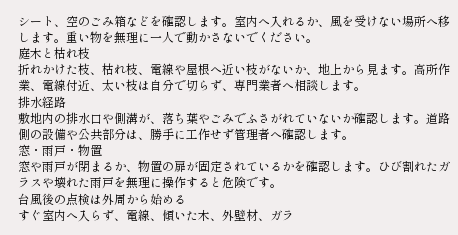シート、空のごみ箱などを確認します。室内へ入れるか、風を受けない場所へ移します。重い物を無理に一人で動かさないでください。
庭木と枯れ枝
折れかけた枝、枯れ枝、電線や屋根へ近い枝がないか、地上から見ます。高所作業、電線付近、太い枝は自分で切らず、専門業者へ相談します。
排水経路
敷地内の排水口や側溝が、落ち葉やごみでふさがれていないか確認します。道路側の設備や公共部分は、勝手に工作せず管理者へ確認します。
窓・雨戸・物置
窓や雨戸が閉まるか、物置の扉が固定されているかを確認します。ひび割れたガラスや壊れた雨戸を無理に操作すると危険です。
台風後の点検は外周から始める
すぐ室内へ入らず、電線、傾いた木、外壁材、ガラ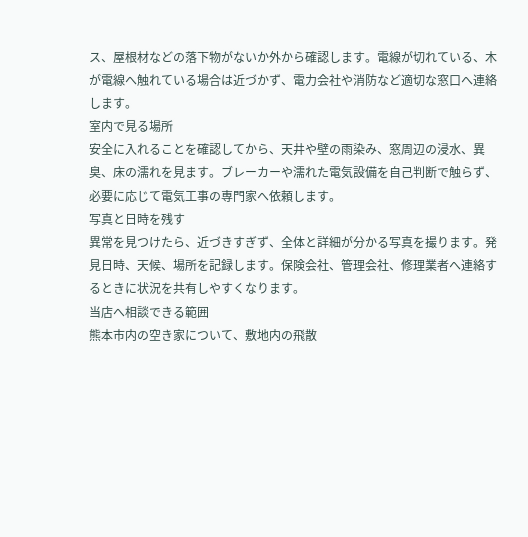ス、屋根材などの落下物がないか外から確認します。電線が切れている、木が電線へ触れている場合は近づかず、電力会社や消防など適切な窓口へ連絡します。
室内で見る場所
安全に入れることを確認してから、天井や壁の雨染み、窓周辺の浸水、異臭、床の濡れを見ます。ブレーカーや濡れた電気設備を自己判断で触らず、必要に応じて電気工事の専門家へ依頼します。
写真と日時を残す
異常を見つけたら、近づきすぎず、全体と詳細が分かる写真を撮ります。発見日時、天候、場所を記録します。保険会社、管理会社、修理業者へ連絡するときに状況を共有しやすくなります。
当店へ相談できる範囲
熊本市内の空き家について、敷地内の飛散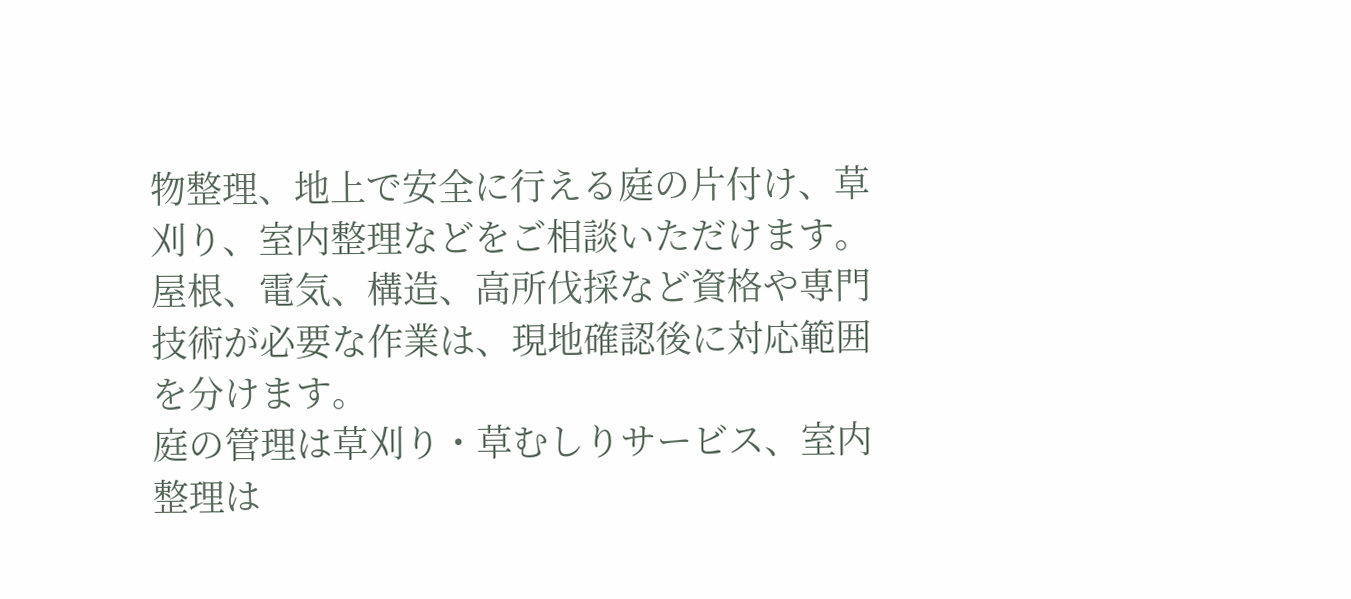物整理、地上で安全に行える庭の片付け、草刈り、室内整理などをご相談いただけます。屋根、電気、構造、高所伐採など資格や専門技術が必要な作業は、現地確認後に対応範囲を分けます。
庭の管理は草刈り・草むしりサービス、室内整理は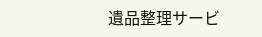遺品整理サービ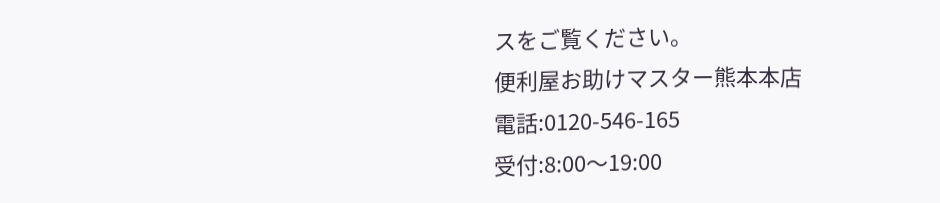スをご覧ください。
便利屋お助けマスター熊本本店
電話:0120-546-165
受付:8:00〜19:00